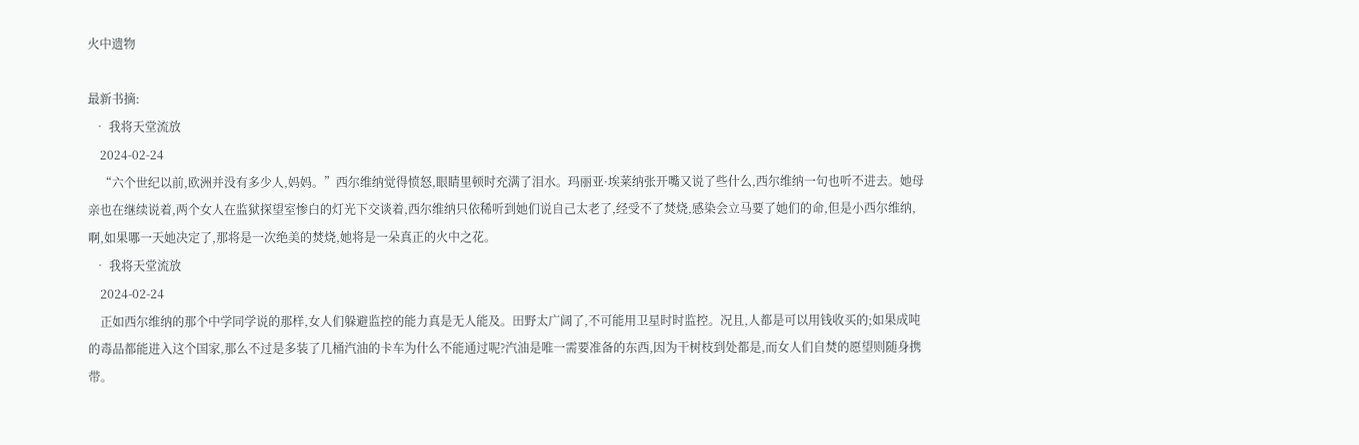火中遗物

最新书摘:
  • 我将天堂流放
    2024-02-24
    “六个世纪以前,欧洲并没有多少人,妈妈。”西尔维纳觉得愤怒,眼睛里顿时充满了泪水。玛丽亚·埃莱纳张开嘴又说了些什么,西尔维纳一句也听不进去。她母亲也在继续说着,两个女人在监狱探望室惨白的灯光下交谈着,西尔维纳只依稀听到她们说自己太老了,经受不了焚烧,感染会立马要了她们的命,但是小西尔维纳,啊,如果哪一天她决定了,那将是一次绝美的焚烧,她将是一朵真正的火中之花。
  • 我将天堂流放
    2024-02-24
    正如西尔维纳的那个中学同学说的那样,女人们躲避监控的能力真是无人能及。田野太广阔了,不可能用卫星时时监控。况且,人都是可以用钱收买的;如果成吨的毒品都能进入这个国家,那么不过是多装了几桶汽油的卡车为什么不能通过呢?汽油是唯一需要准备的东西,因为干树枝到处都是,而女人们自焚的愿望则随身携带。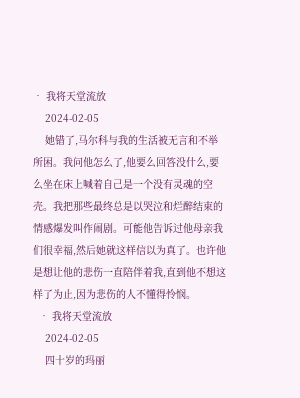• 我将天堂流放
    2024-02-05
    她错了,马尔科与我的生活被无言和不举所困。我问他怎么了,他要么回答没什么,要么坐在床上喊着自己是一个没有灵魂的空壳。我把那些最终总是以哭泣和烂醉结束的情感爆发叫作闹剧。可能他告诉过他母亲我们很幸福,然后她就这样信以为真了。也许他是想让他的悲伤一直陪伴着我,直到他不想这样了为止,因为悲伤的人不懂得怜悯。
  • 我将天堂流放
    2024-02-05
    四十岁的玛丽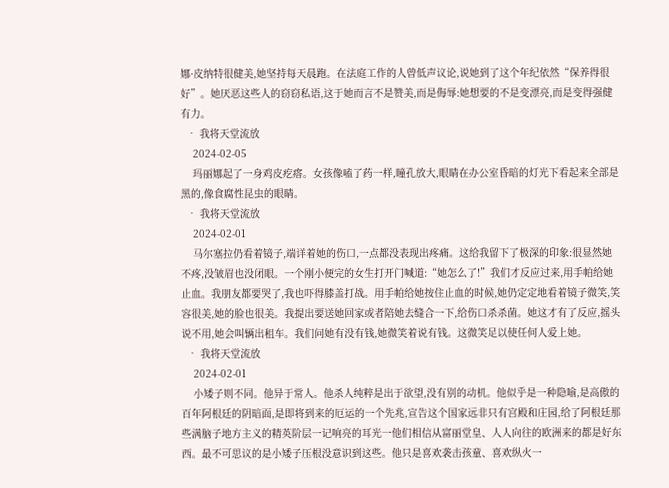娜·皮纳特很健美,她坚持每天晨跑。在法庭工作的人曾低声议论,说她到了这个年纪依然“保养得很好”。她厌恶这些人的窃窃私语,这于她而言不是赞美,而是侮辱:她想要的不是变漂亮,而是变得强健有力。
  • 我将天堂流放
    2024-02-05
    玛丽娜起了一身鸡皮疙瘩。女孩像嗑了药一样,瞳孔放大,眼睛在办公室昏暗的灯光下看起来全部是黑的,像食腐性昆虫的眼睛。
  • 我将天堂流放
    2024-02-01
    马尔塞拉仍看着镜子,端详着她的伤口,一点都没表现出疼痛。这给我留下了极深的印象:很显然她不疼,没皱眉也没闭眼。一个刚小便完的女生打开门喊道:“她怎么了!”我们才反应过来,用手帕给她止血。我朋友都要哭了,我也吓得膝盖打战。用手帕给她按住止血的时候,她仍定定地看着镜子微笑,笑容很美,她的脸也很美。我提出要送她回家或者陪她去缝合一下,给伤口杀杀菌。她这才有了反应,摇头说不用,她会叫辆出租车。我们问她有没有钱,她微笑着说有钱。这微笑足以使任何人爱上她。
  • 我将天堂流放
    2024-02-01
    小矮子则不同。他异于常人。他杀人纯粹是出于欲望,没有别的动机。他似乎是一种隐喻,是高傲的百年阿根廷的阴暗面,是即将到来的厄运的一个先兆,宣告这个国家远非只有宫殿和庄园,给了阿根廷那些满脑子地方主义的精英阶层一记响亮的耳光一他们相信从富丽堂皇、人人向往的欧洲来的都是好东西。最不可思议的是小矮子压根没意识到这些。他只是喜欢袭击孩童、喜欢纵火一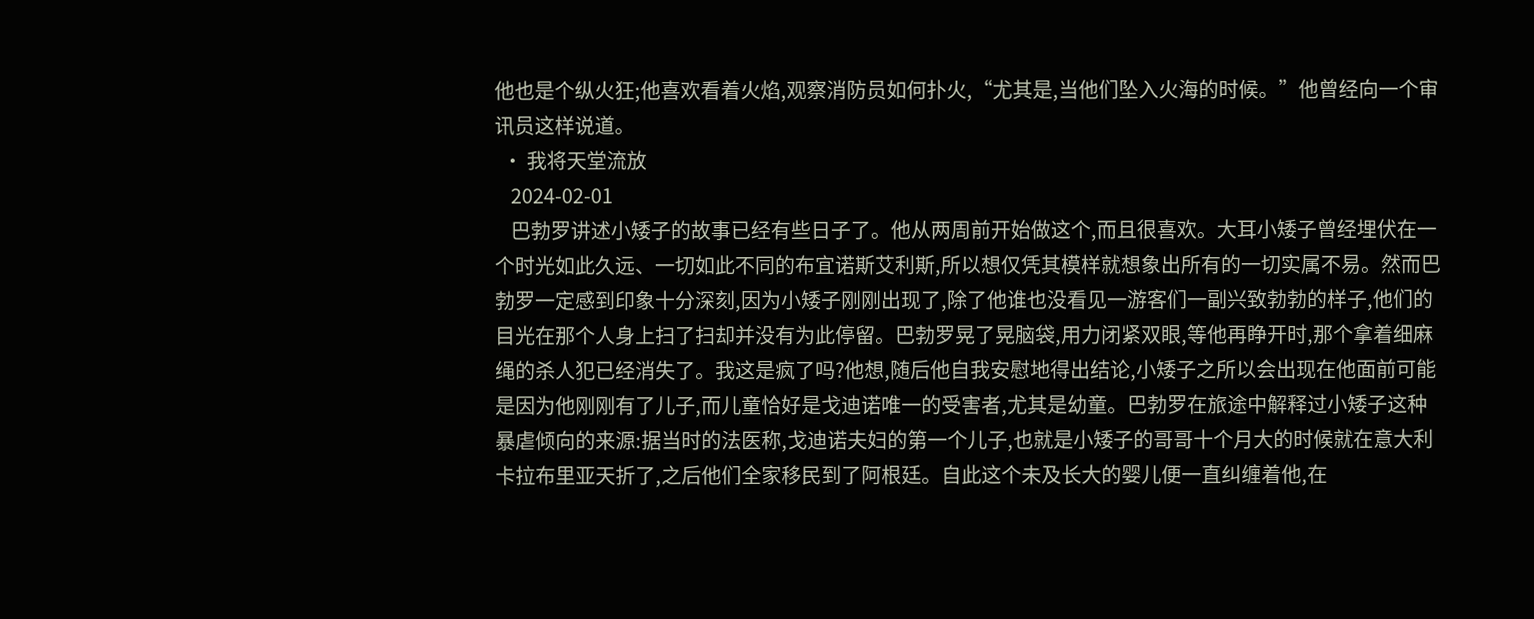他也是个纵火狂;他喜欢看着火焰,观察消防员如何扑火,“尤其是,当他们坠入火海的时候。”他曾经向一个审讯员这样说道。
  • 我将天堂流放
    2024-02-01
    巴勃罗讲述小矮子的故事已经有些日子了。他从两周前开始做这个,而且很喜欢。大耳小矮子曾经埋伏在一个时光如此久远、一切如此不同的布宜诺斯艾利斯,所以想仅凭其模样就想象出所有的一切实属不易。然而巴勃罗一定感到印象十分深刻,因为小矮子刚刚出现了,除了他谁也没看见一游客们一副兴致勃勃的样子,他们的目光在那个人身上扫了扫却并没有为此停留。巴勃罗晃了晃脑袋,用力闭紧双眼,等他再睁开时,那个拿着细麻绳的杀人犯已经消失了。我这是疯了吗?他想,随后他自我安慰地得出结论,小矮子之所以会出现在他面前可能是因为他刚刚有了儿子,而儿童恰好是戈迪诺唯一的受害者,尤其是幼童。巴勃罗在旅途中解释过小矮子这种暴虐倾向的来源:据当时的法医称,戈迪诺夫妇的第一个儿子,也就是小矮子的哥哥十个月大的时候就在意大利卡拉布里亚天折了,之后他们全家移民到了阿根廷。自此这个未及长大的婴儿便一直纠缠着他,在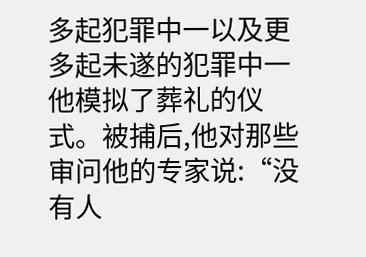多起犯罪中一以及更多起未遂的犯罪中一他模拟了葬礼的仪式。被捕后,他对那些审问他的专家说:“没有人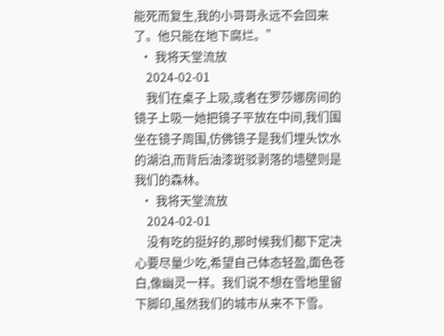能死而复生,我的小哥哥永远不会回来了。他只能在地下腐烂。”
  • 我将天堂流放
    2024-02-01
    我们在桌子上吸,或者在罗莎娜房间的镜子上吸一她把镜子平放在中间,我们围坐在镜子周围,仿佛镜子是我们埋头饮水的湖泊,而背后油漆斑驳剥落的墙壁则是我们的森林。
  • 我将天堂流放
    2024-02-01
    没有吃的挺好的,那时候我们都下定决心要尽量少吃,希望自己体态轻盈,面色苍白,像幽灵一样。我们说不想在雪地里留下脚印,虽然我们的城市从来不下雪。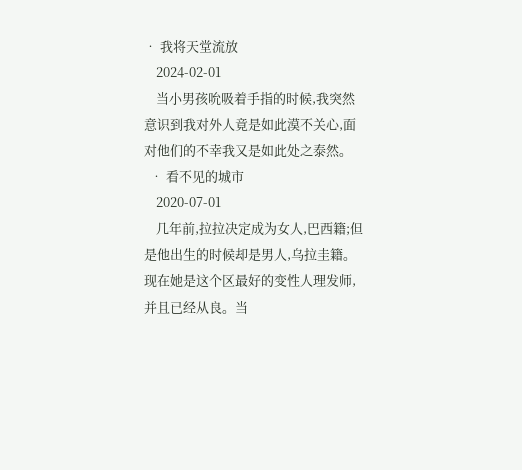• 我将天堂流放
    2024-02-01
    当小男孩吮吸着手指的时候,我突然意识到我对外人竟是如此漠不关心,面对他们的不幸我又是如此处之泰然。
  • 看不见的城市
    2020-07-01
    几年前,拉拉决定成为女人,巴西籍;但是他出生的时候却是男人,乌拉圭籍。现在她是这个区最好的变性人理发师,并且已经从良。当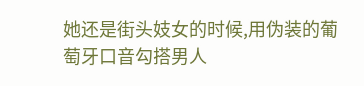她还是街头妓女的时候,用伪装的葡萄牙口音勾搭男人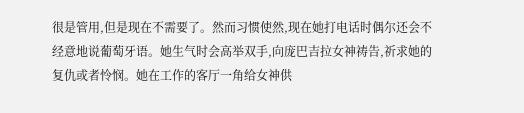很是管用,但是现在不需要了。然而习惯使然,现在她打电话时偶尔还会不经意地说葡萄牙语。她生气时会高举双手,向庞巴吉拉女神祷告,祈求她的复仇或者怜悯。她在工作的客厅一角给女神供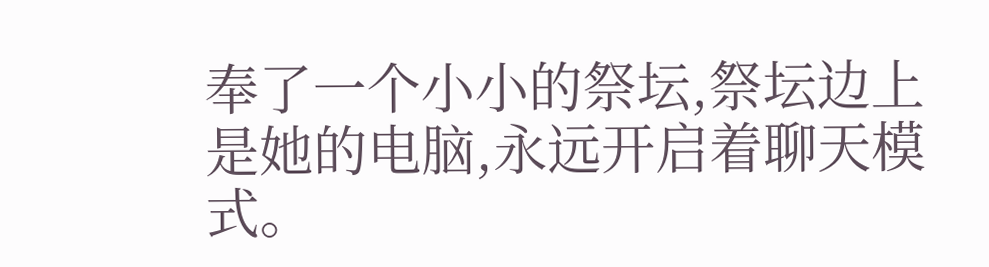奉了一个小小的祭坛,祭坛边上是她的电脑,永远开启着聊天模式。